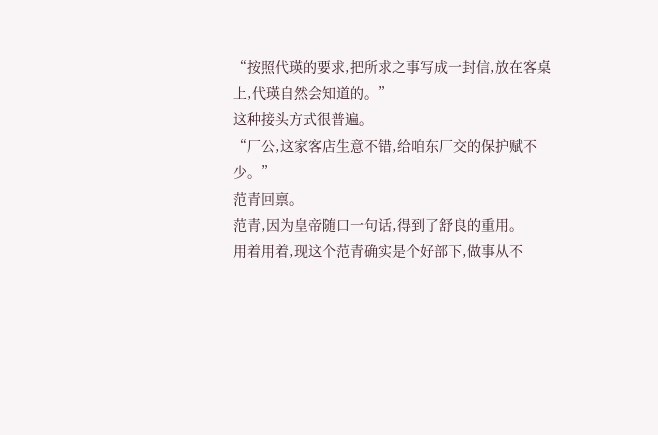“按照代瑛的要求,把所求之事写成一封信,放在客桌上,代瑛自然会知道的。”
这种接头方式很普遍。
“厂公,这家客店生意不错,给咱东厂交的保护赋不少。”
范青回禀。
范青,因为皇帝随口一句话,得到了舒良的重用。
用着用着,现这个范青确实是个好部下,做事从不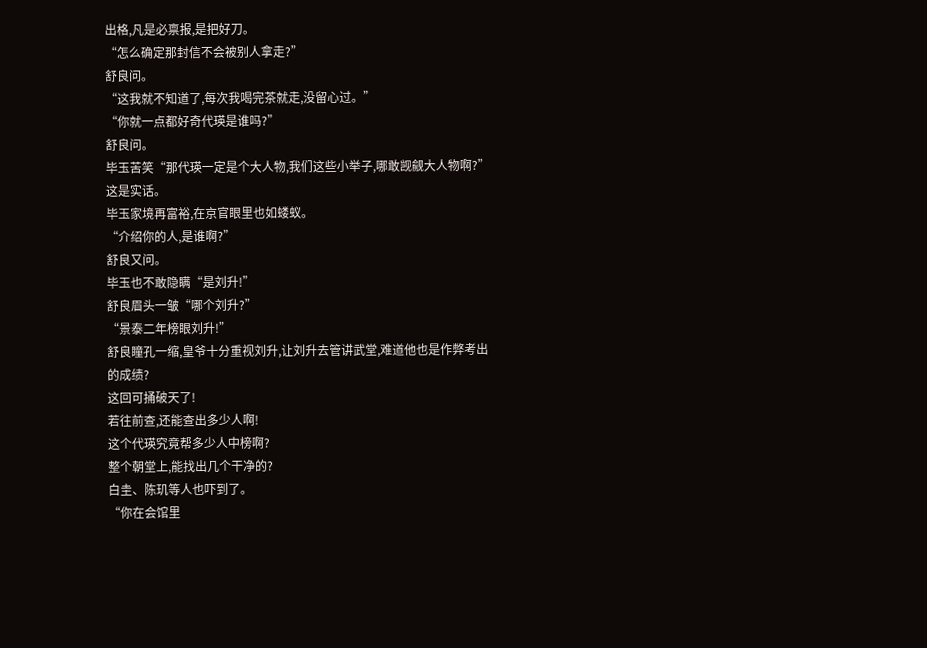出格,凡是必禀报,是把好刀。
“怎么确定那封信不会被别人拿走?”
舒良问。
“这我就不知道了,每次我喝完茶就走,没留心过。”
“你就一点都好奇代瑛是谁吗?”
舒良问。
毕玉苦笑“那代瑛一定是个大人物,我们这些小举子,哪敢觊觎大人物啊?”
这是实话。
毕玉家境再富裕,在京官眼里也如蝼蚁。
“介绍你的人,是谁啊?”
舒良又问。
毕玉也不敢隐瞒“是刘升!”
舒良眉头一皱“哪个刘升?”
“景泰二年榜眼刘升!”
舒良瞳孔一缩,皇爷十分重视刘升,让刘升去管讲武堂,难道他也是作弊考出的成绩?
这回可捅破天了!
若往前查,还能查出多少人啊!
这个代瑛究竟帮多少人中榜啊?
整个朝堂上,能找出几个干净的?
白圭、陈玑等人也吓到了。
“你在会馆里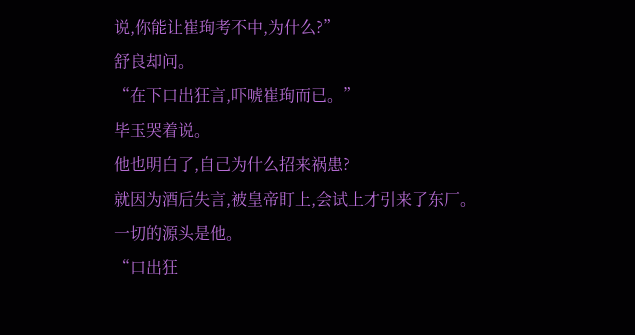说,你能让崔珣考不中,为什么?”
舒良却问。
“在下口出狂言,吓唬崔珣而已。”
毕玉哭着说。
他也明白了,自己为什么招来祸患?
就因为酒后失言,被皇帝盯上,会试上才引来了东厂。
一切的源头是他。
“口出狂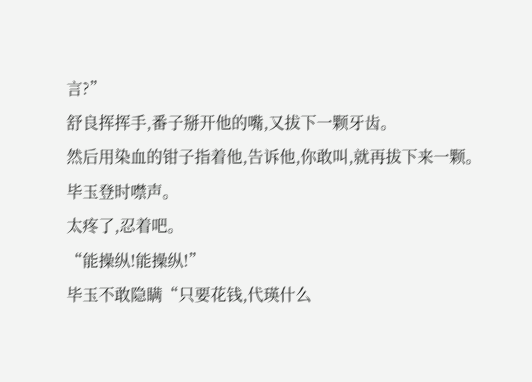言?”
舒良挥挥手,番子掰开他的嘴,又拔下一颗牙齿。
然后用染血的钳子指着他,告诉他,你敢叫,就再拔下来一颗。
毕玉登时噤声。
太疼了,忍着吧。
“能操纵!能操纵!”
毕玉不敢隐瞒“只要花钱,代瑛什么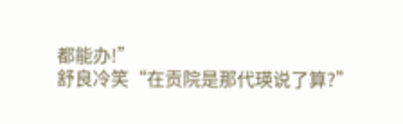都能办!”
舒良冷笑“在贡院是那代瑛说了算?”